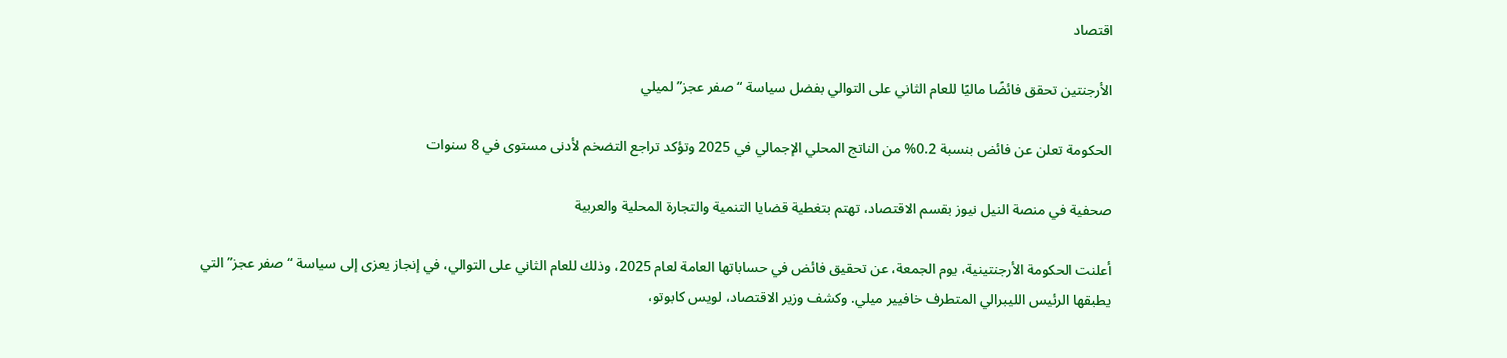اقتصاد

الأرجنتين تحقق فائضًا ماليًا للعام الثاني على التوالي بفضل سياسة “صفر عجز” لميلي

الحكومة تعلن عن فائض بنسبة 0.2% من الناتج المحلي الإجمالي في 2025 وتؤكد تراجع التضخم لأدنى مستوى في 8 سنوات

صحفية في منصة النيل نيوز بقسم الاقتصاد، تهتم بتغطية قضايا التنمية والتجارة المحلية والعربية

أعلنت الحكومة الأرجنتينية، يوم الجمعة، عن تحقيق فائض في حساباتها العامة لعام 2025، وذلك للعام الثاني على التوالي، في إنجاز يعزى إلى سياسة “صفر عجز” التي يطبقها الرئيس الليبرالي المتطرف خافيير ميلي. وكشف وزير الاقتصاد، لويس كابوتو،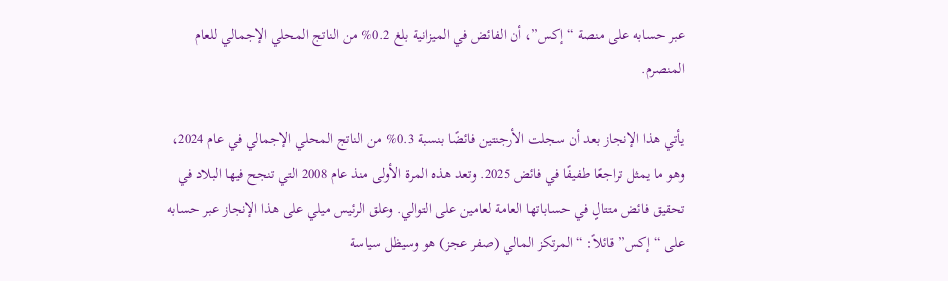عبر حسابه على منصة “إكس”، أن الفائض في الميزانية بلغ 0.2% من الناتج المحلي الإجمالي للعام المنصرم.

يأتي هذا الإنجاز بعد أن سجلت الأرجنتين فائضًا بنسبة 0.3% من الناتج المحلي الإجمالي في عام 2024، وهو ما يمثل تراجعًا طفيفًا في فائض 2025. وتعد هذه المرة الأولى منذ عام 2008 التي تنجح فيها البلاد في تحقيق فائض متتالٍ في حساباتها العامة لعامين على التوالي. وعلق الرئيس ميلي على هذا الإنجاز عبر حسابه على “إكس” قائلاً: “المرتكز المالي (صفر عجز) هو وسيظل سياسة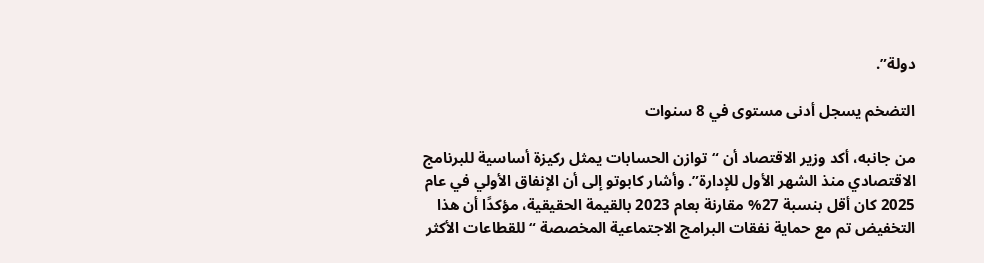دولة”.

التضخم يسجل أدنى مستوى في 8 سنوات

من جانبه، أكد وزير الاقتصاد أن “توازن الحسابات يمثل ركيزة أساسية للبرنامج الاقتصادي منذ الشهر الأول للإدارة”. وأشار كابوتو إلى أن الإنفاق الأولي في عام 2025 كان أقل بنسبة 27% مقارنة بعام 2023 بالقيمة الحقيقية، مؤكدًا أن هذا التخفيض تم مع حماية نفقات البرامج الاجتماعية المخصصة “للقطاعات الأكثر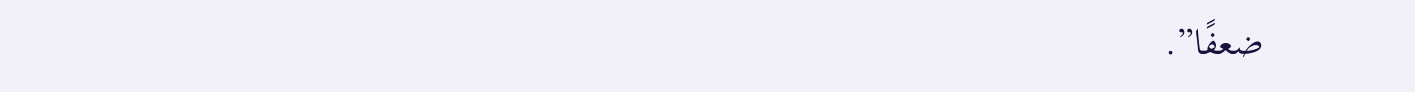ضعفًا”.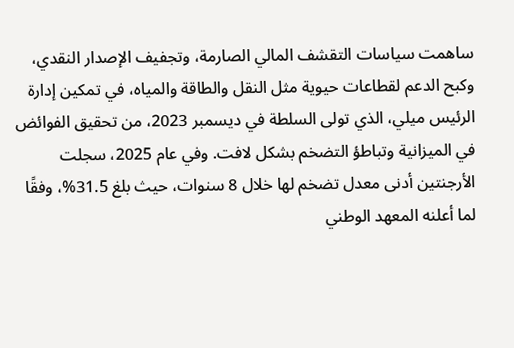ساهمت سياسات التقشف المالي الصارمة، وتجفيف الإصدار النقدي، وكبح الدعم لقطاعات حيوية مثل النقل والطاقة والمياه، في تمكين إدارة الرئيس ميلي، الذي تولى السلطة في ديسمبر 2023، من تحقيق الفوائض في الميزانية وتباطؤ التضخم بشكل لافت. وفي عام 2025، سجلت الأرجنتين أدنى معدل تضخم لها خلال 8 سنوات، حيث بلغ 31.5%، وفقًا لما أعلنه المعهد الوطني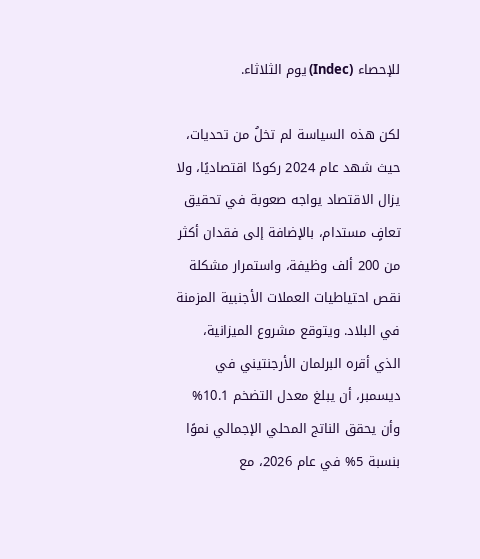للإحصاء (Indec) يوم الثلاثاء.

لكن هذه السياسة لم تخلُ من تحديات، حيث شهد عام 2024 ركودًا اقتصاديًا، ولا يزال الاقتصاد يواجه صعوبة في تحقيق تعافٍ مستدام، بالإضافة إلى فقدان أكثر من 200 ألف وظيفة، واستمرار مشكلة نقص احتياطيات العملات الأجنبية المزمنة في البلاد. ويتوقع مشروع الميزانية، الذي أقره البرلمان الأرجنتيني في ديسمبر، أن يبلغ معدل التضخم 10.1% وأن يحقق الناتج المحلي الإجمالي نموًا بنسبة 5% في عام 2026، مع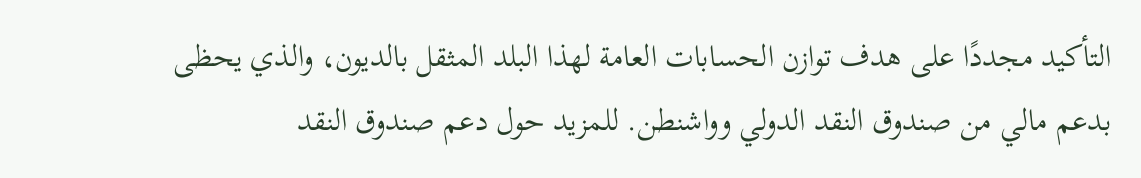التأكيد مجددًا على هدف توازن الحسابات العامة لهذا البلد المثقل بالديون، والذي يحظى بدعم مالي من صندوق النقد الدولي وواشنطن. للمزيد حول دعم صندوق النقد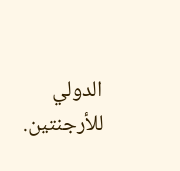الدولي للأرجنتين.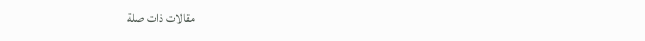مقالات ذات صلة